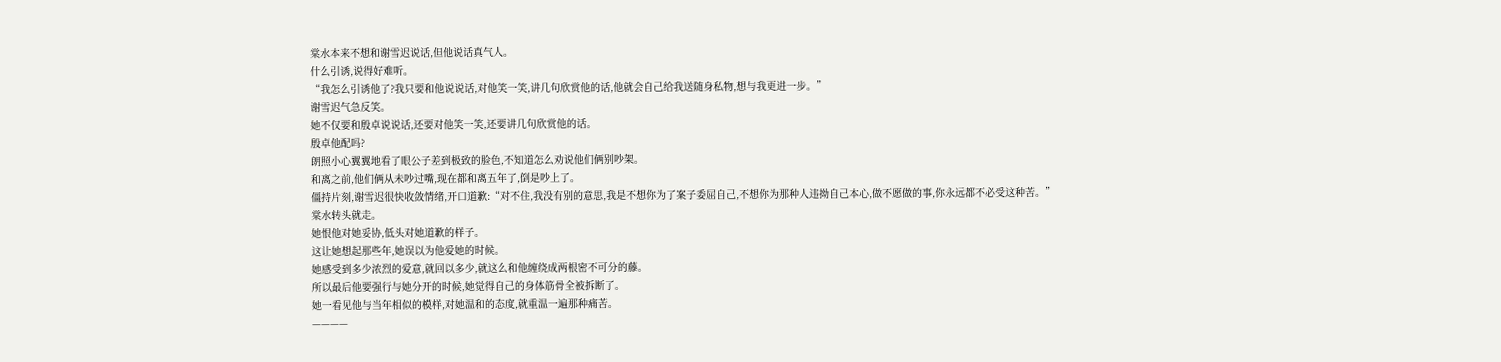棠水本来不想和谢雪迟说话,但他说话真气人。
什么引诱,说得好难听。
“我怎么引诱他了?我只要和他说说话,对他笑一笑,讲几句欣赏他的话,他就会自己给我送随身私物,想与我更进一步。”
谢雪迟气急反笑。
她不仅要和殷卓说说话,还要对他笑一笑,还要讲几句欣赏他的话。
殷卓他配吗?
朗照小心翼翼地看了眼公子差到极致的脸色,不知道怎么劝说他们俩别吵架。
和离之前,他们俩从未吵过嘴,现在都和离五年了,倒是吵上了。
僵持片刻,谢雪迟很快收敛情绪,开口道歉:“对不住,我没有别的意思,我是不想你为了案子委屈自己,不想你为那种人违拗自己本心,做不愿做的事,你永远都不必受这种苦。”
棠水转头就走。
她恨他对她妥协,低头对她道歉的样子。
这让她想起那些年,她误以为他爱她的时候。
她感受到多少浓烈的爱意,就回以多少,就这么和他缠绕成两根密不可分的藤。
所以最后他要强行与她分开的时候,她觉得自己的身体筋骨全被拆断了。
她一看见他与当年相似的模样,对她温和的态度,就重温一遍那种痛苦。
————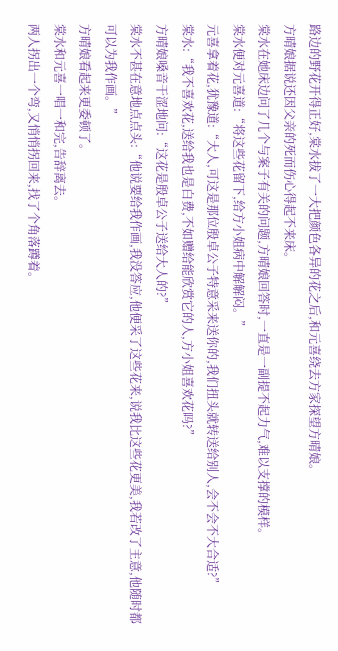路边的野花开得正好,棠水拔了一大把颜色各异的花之后,和元喜绕去方家探望方晴娘。
方晴娘据说还因父亲的死而伤心得起不来床。
棠水在她床边问了几个与案子有关的问题,方晴娘回答时,一直是一副提不起力气,难以支撑的模样。
棠水便对元喜道:“将这些花留下,给方小姐病中解解闷。”
元喜拿着花,犹豫道:“大人,可这是那位殷卓公子特意采来送你的,我们扭头就转送给别人,会不会不大合适?”
棠水:“我不喜欢花,送给我也是白费,不如赠给能欣赏它的人,方小姐喜欢花吗?”
方晴娘嗓音干涩地问:“这花是殷卓公子送给大人的?”
棠水不甚在意地点点头:“他说要给我作画,我没答应,他便采了这些花来,说我比这些花更美,我若改了主意,他随时都可以为我作画。”
方晴娘看起来更委顿了。
棠水和元喜一唱一和完,告辞离去。
两人拐出一个弯,又悄悄拐回来,找了个角落蹲着。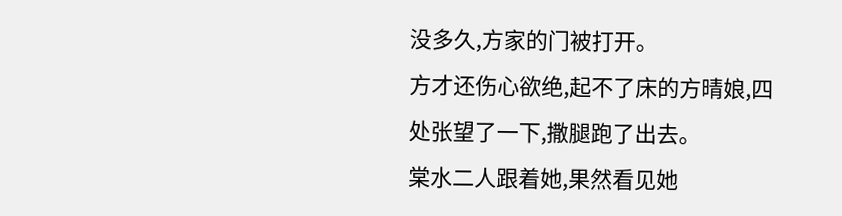没多久,方家的门被打开。
方才还伤心欲绝,起不了床的方晴娘,四处张望了一下,撒腿跑了出去。
棠水二人跟着她,果然看见她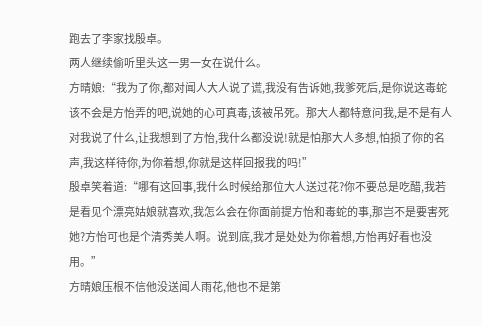跑去了李家找殷卓。
两人继续偷听里头这一男一女在说什么。
方晴娘:“我为了你,都对闻人大人说了谎,我没有告诉她,我爹死后,是你说这毒蛇该不会是方怡弄的吧,说她的心可真毒,该被吊死。那大人都特意问我,是不是有人对我说了什么,让我想到了方怡,我什么都没说!就是怕那大人多想,怕损了你的名声,我这样待你,为你着想,你就是这样回报我的吗!”
殷卓笑着道:“哪有这回事,我什么时候给那位大人送过花?你不要总是吃醋,我若是看见个漂亮姑娘就喜欢,我怎么会在你面前提方怡和毒蛇的事,那岂不是要害死她?方怡可也是个清秀美人啊。说到底,我才是处处为你着想,方怡再好看也没用。”
方晴娘压根不信他没送闻人雨花,他也不是第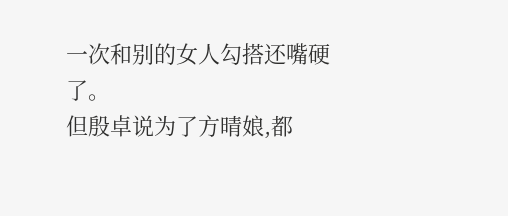一次和别的女人勾搭还嘴硬了。
但殷卓说为了方晴娘,都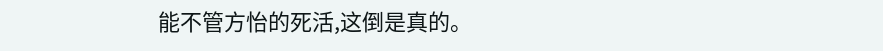能不管方怡的死活,这倒是真的。